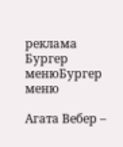реклама
Бургер менюБургер меню

Агата Вебер –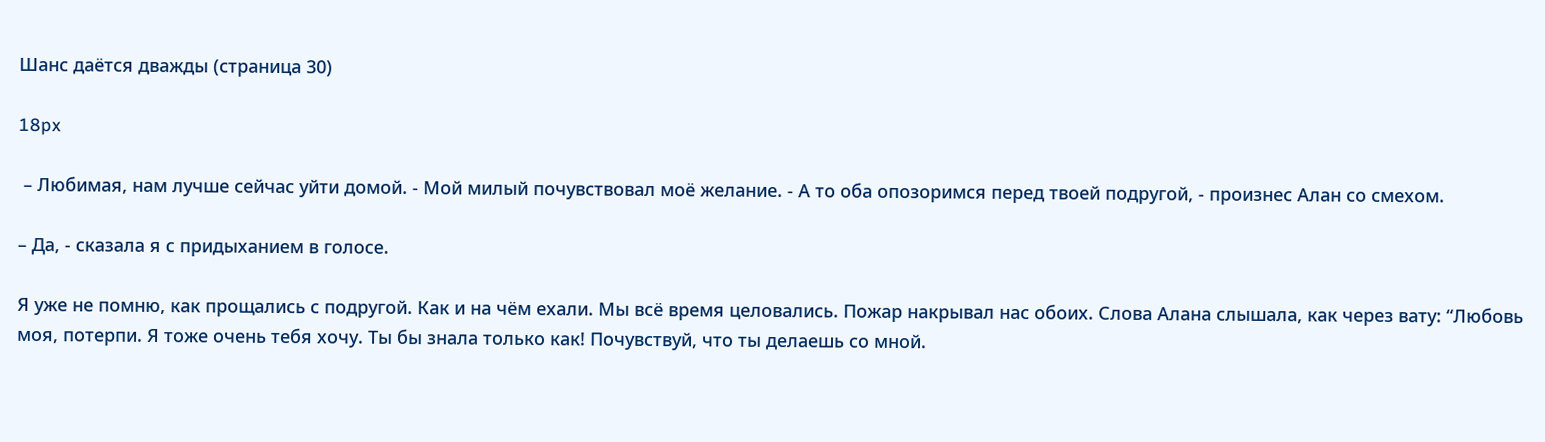Шанс даётся дважды (страница 30)

18px

 – Любимая, нам лучше сейчас уйти домой. - Мой милый почувствовал моё желание. - А то оба опозоримся перед твоей подругой, - произнес Алан со смехом.

– Да, - сказала я с придыханием в голосе.

Я уже не помню, как прощались с подругой. Как и на чём ехали. Мы всё время целовались. Пожар накрывал нас обоих. Слова Алана слышала, как через вату: “Любовь моя, потерпи. Я тоже очень тебя хочу. Ты бы знала только как! Почувствуй, что ты делаешь со мной.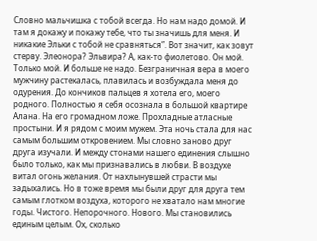Словно мальчишка с тобой всегда. Но нам надо домой. И там я докажу и покажу тебе, что ты значишь для меня. И никакие Эльки с тобой не сравняться”. Вот значит, как зовут стерву. Элеонора? Эльвира? А, как-то фиолетово. Он мой. Только мой. И больше не надо. Безграничная вера в моего мужчину растекалась, плавилась и возбуждала меня до одурения. До кончиков пальцев я хотела его, моего родного. Полностью я себя осознала в большой квартире Алана. На его громадном ложе. Прохладные атласные простыни. И я рядом с моим мужем. Эта ночь стала для нас самым большим откровением. Мы словно заново друг друга изучали. И между стонами нашего единения слышно было только, как мы признавались в любви. В воздухе витал огонь желания. От нахлынувшей страсти мы задыхались. Но в тоже время мы были друг для друга тем самым глотком воздуха, которого не хватало нам многие годы. Чистого. Непорочного. Нового. Мы становились единым целым. Ох, сколько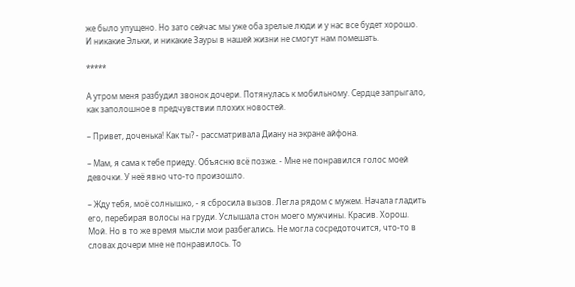же было упущено. Но зато сейчас мы уже оба зрелые люди и у нас все будет хорошо. И никакие Эльки, и никакие Зауры в нашей жизни не смогут нам помешать.

*****

А утром меня разбудил звонок дочери. Потянулась к мобильному. Сердце запрыгало, как заполошное в предчувствии плохих новостей.

– Привет, доченька! Как ты? - рассматривала Диану на экране айфона.

– Мам, я сама к тебе приеду. Объясню всё позже. - Мне не понравился голос моей девочки. У неё явно что-то произошло.

– Жду тебя, моё солнышко, - я сбросила вызов. Легла рядом с мужем. Начала гладить его, перебирая волосы на груди. Услышала стон моего мужчины. Красив. Хорош. Мой. Но в то же время мысли мои разбегались. Не могла сосредоточится, что-то в словах дочери мне не понравилось. То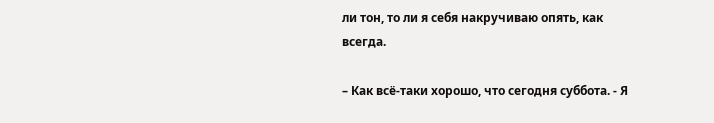ли тон, то ли я себя накручиваю опять, как всегда.

– Как всё-таки хорошо, что сегодня суббота. - Я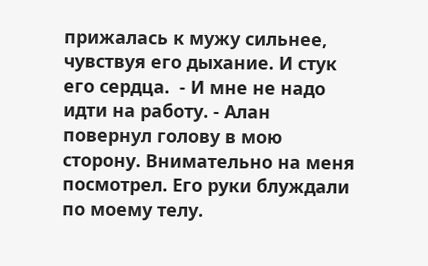прижалась к мужу сильнее, чувствуя его дыхание. И стук его сердца.  - И мне не надо идти на работу. - Алан повернул голову в мою сторону. Внимательно на меня посмотрел. Его руки блуждали по моему телу.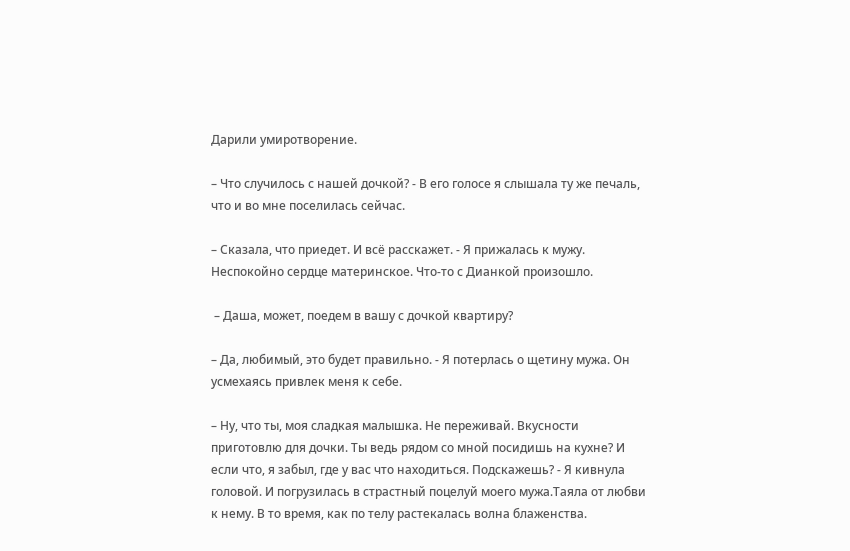Дарили умиротворение.

– Что случилось с нашей дочкой? - В его голосе я слышала ту же печаль, что и во мне поселилась сейчас.

– Сказала, что приедет. И всё расскажет. - Я прижалась к мужу. Неспокойно сердце материнское. Что-то с Дианкой произошло.

 – Даша, может, поедем в вашу с дочкой квартиру?

– Да, любимый, это будет правильно. - Я потерлась о щетину мужа. Он усмехаясь привлек меня к себе.

– Ну, что ты, моя сладкая малышка. Не переживай. Вкусности приготовлю для дочки. Ты ведь рядом со мной посидишь на кухне? И если что, я забыл, где у вас что находиться. Подскажешь? - Я кивнула головой. И погрузилась в страстный поцелуй моего мужа.Таяла от любви к нему. В то время, как по телу растекалась волна блаженства.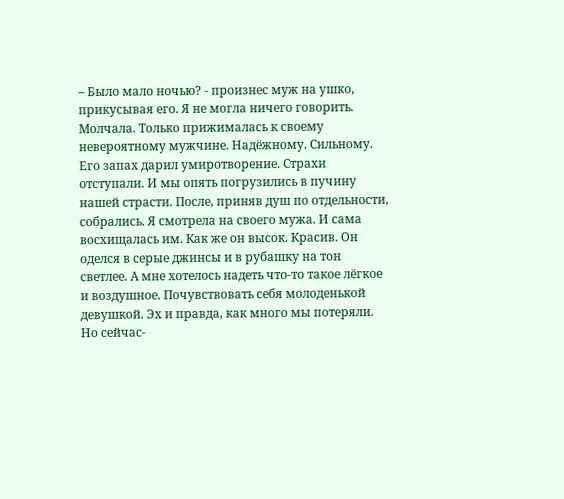– Было мало ночью? - произнес муж на ушко, прикусывая его. Я не могла ничего говорить. Молчала. Только прижималась к своему невероятному мужчине. Надёжному. Сильному. Его запах дарил умиротворение. Страхи отступали. И мы опять погрузились в пучину нашей страсти. После, приняв душ по отдельности, собрались. Я смотрела на своего мужа. И сама восхищалась им. Как же он высок. Красив. Он оделся в серые джинсы и в рубашку на тон светлее. А мне хотелось надеть что-то такое лёгкое и воздушное. Почувствовать себя молоденькой девушкой. Эх и правда, как много мы потеряли. Но сейчас-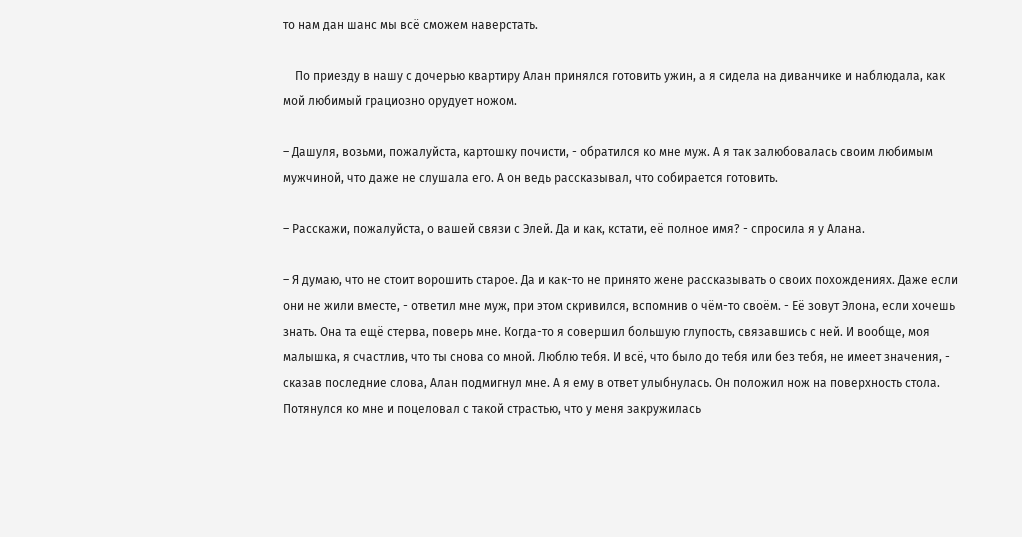то нам дан шанс мы всё сможем наверстать.

    По приезду в нашу с дочерью квартиру Алан принялся готовить ужин, а я сидела на диванчике и наблюдала, как мой любимый грациозно орудует ножом.

– Дашуля, возьми, пожалуйста, картошку почисти, - обратился ко мне муж. А я так залюбовалась своим любимым мужчиной, что даже не слушала его. А он ведь рассказывал, что собирается готовить.

– Расскажи, пожалуйста, о вашей связи с Элей. Да и как, кстати, её полное имя? - спросила я у Алана.

– Я думаю, что не стоит ворошить старое. Да и как-то не принято жене рассказывать о своих похождениях. Даже если они не жили вместе, - ответил мне муж, при этом скривился, вспомнив о чём-то своём. - Её зовут Элона, если хочешь знать. Она та ещё стерва, поверь мне. Когда-то я совершил большую глупость, связавшись с ней. И вообще, моя малышка, я счастлив, что ты снова со мной. Люблю тебя. И всё, что было до тебя или без тебя, не имеет значения, - сказав последние слова, Алан подмигнул мне. А я ему в ответ улыбнулась. Он положил нож на поверхность стола. Потянулся ко мне и поцеловал с такой страстью, что у меня закружилась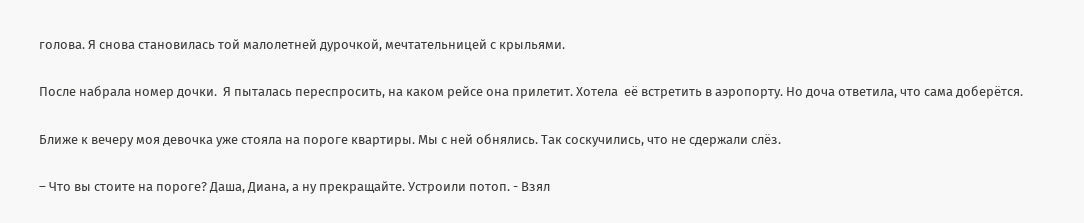голова. Я снова становилась той малолетней дурочкой, мечтательницей с крыльями.

После набрала номер дочки.  Я пыталась переспросить, на каком рейсе она прилетит. Хотела  её встретить в аэропорту. Но доча ответила, что сама доберётся.

Ближе к вечеру моя девочка уже стояла на пороге квартиры. Мы с ней обнялись. Так соскучились, что не сдержали слёз.

– Что вы стоите на пороге? Даша, Диана, а ну прекращайте. Устроили потоп. - Взял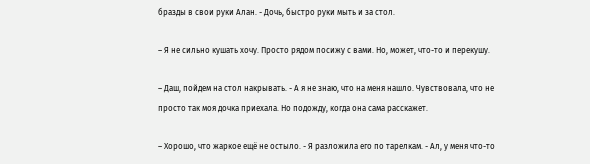бразды в свои руки Алан. - Дочь, быстро руки мыть и за стол.

– Я не сильно кушать хочу. Просто рядом посижу с вами. Но, может, что-то и перекушу.

– Даш, пойдем на стол накрывать. - А я не знаю, что на меня нашло. Чувствовала, что не просто так моя дочка приехала. Но подожду, когда она сама расскажет.

– Хорошо, что жаркое ещё не остыло. - Я разложила его по тарелкам. - Ал, у меня что-то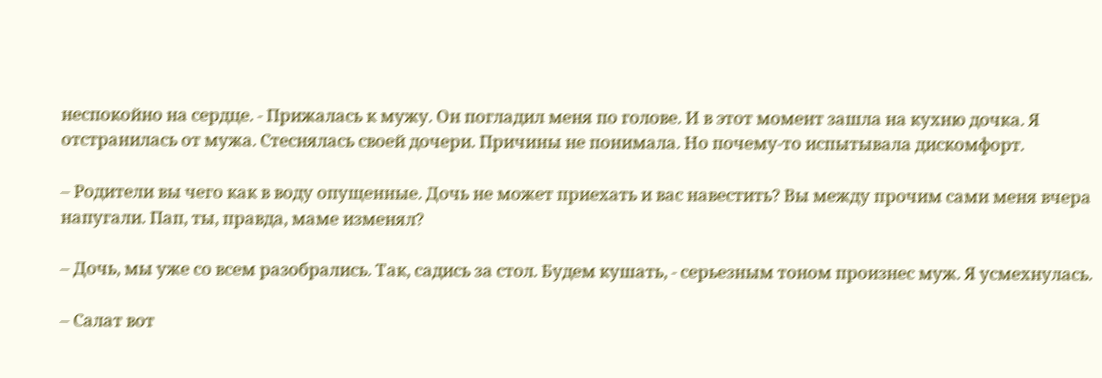неспокойно на сердце. - Прижалась к мужу. Он погладил меня по голове. И в этот момент зашла на кухню дочка. Я отстранилась от мужа. Стеснялась своей дочери. Причины не понимала. Но почему-то испытывала дискомфорт.

– Родители вы чего как в воду опущенные. Дочь не может приехать и вас навестить? Вы между прочим сами меня вчера напугали. Пап, ты, правда, маме изменял?

– Дочь, мы уже со всем разобрались. Так, садись за стол. Будем кушать, - серьезным тоном произнес муж. Я усмехнулась.

– Салат вот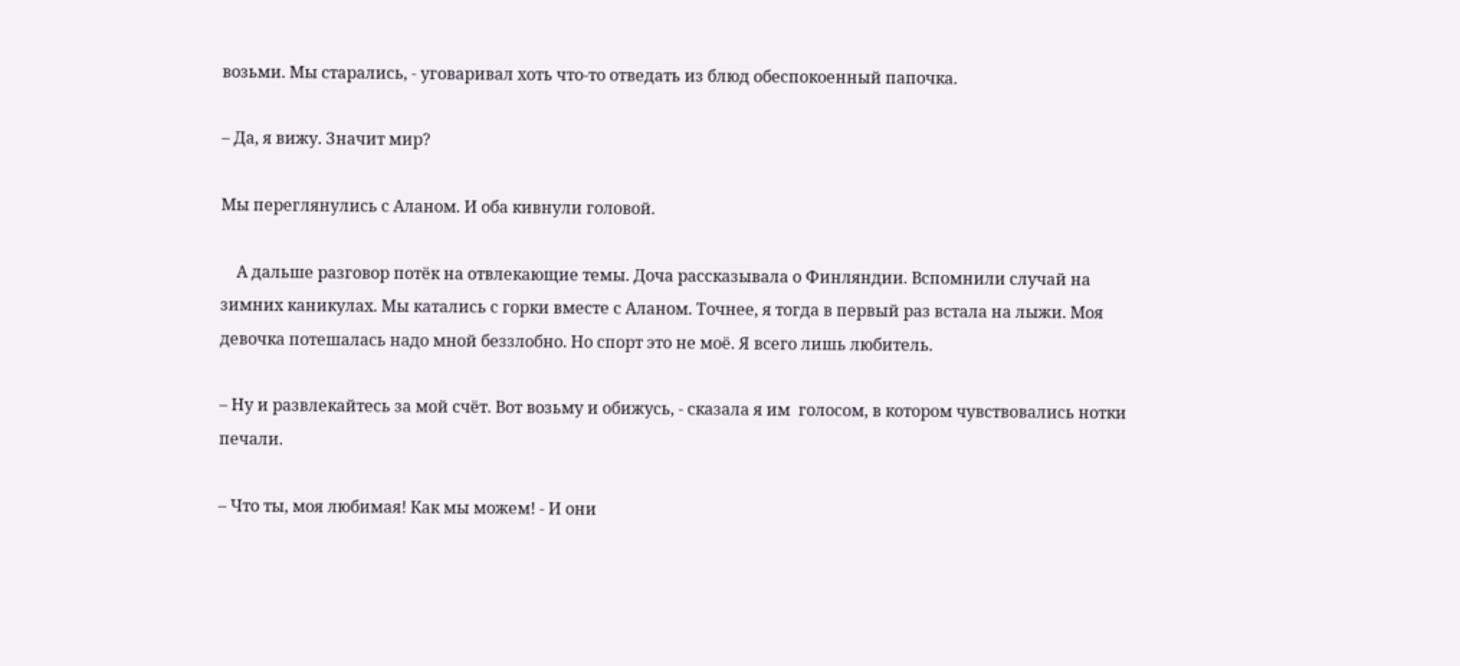возьми. Мы старались, - уговаривал хоть что-то отведать из блюд обеспокоенный папочка.

– Да, я вижу. Значит мир?

Мы переглянулись с Аланом. И оба кивнули головой.

    А дальше разговор потёк на отвлекающие темы. Доча рассказывала о Финляндии. Вспомнили случай на зимних каникулах. Мы катались с горки вместе с Аланом. Точнее, я тогда в первый раз встала на лыжи. Моя девочка потешалась надо мной беззлобно. Но спорт это не моё. Я всего лишь любитель.

– Ну и развлекайтесь за мой счёт. Вот возьму и обижусь, - сказала я им  голосом, в котором чувствовались нотки печали.

– Что ты, моя любимая! Как мы можем! - И они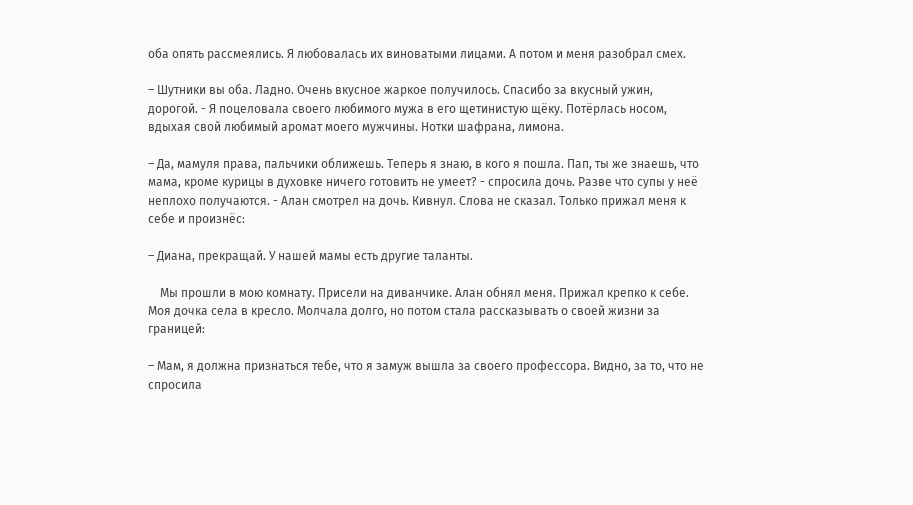оба опять рассмеялись. Я любовалась их виноватыми лицами. А потом и меня разобрал смех.

– Шутники вы оба. Ладно. Очень вкусное жаркое получилось. Спасибо за вкусный ужин, дорогой. - Я поцеловала своего любимого мужа в его щетинистую щёку. Потёрлась носом, вдыхая свой любимый аромат моего мужчины. Нотки шафрана, лимона.

– Да, мамуля права, пальчики оближешь. Теперь я знаю, в кого я пошла. Пап, ты же знаешь, что мама, кроме курицы в духовке ничего готовить не умеет? - спросила дочь. Разве что супы у неё неплохо получаются. - Алан смотрел на дочь. Кивнул. Слова не сказал. Только прижал меня к себе и произнёс:

– Диана, прекращай. У нашей мамы есть другие таланты.

    Мы прошли в мою комнату. Присели на диванчике. Алан обнял меня. Прижал крепко к себе. Моя дочка села в кресло. Молчала долго, но потом стала рассказывать о своей жизни за границей:

– Мам, я должна признаться тебе, что я замуж вышла за своего профессора. Видно, за то, что не спросила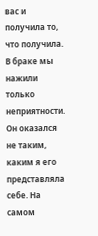вас и получила то, что получила. В браке мы нажили только неприятности. Он оказался не таким, каким я его представляла себе. На самом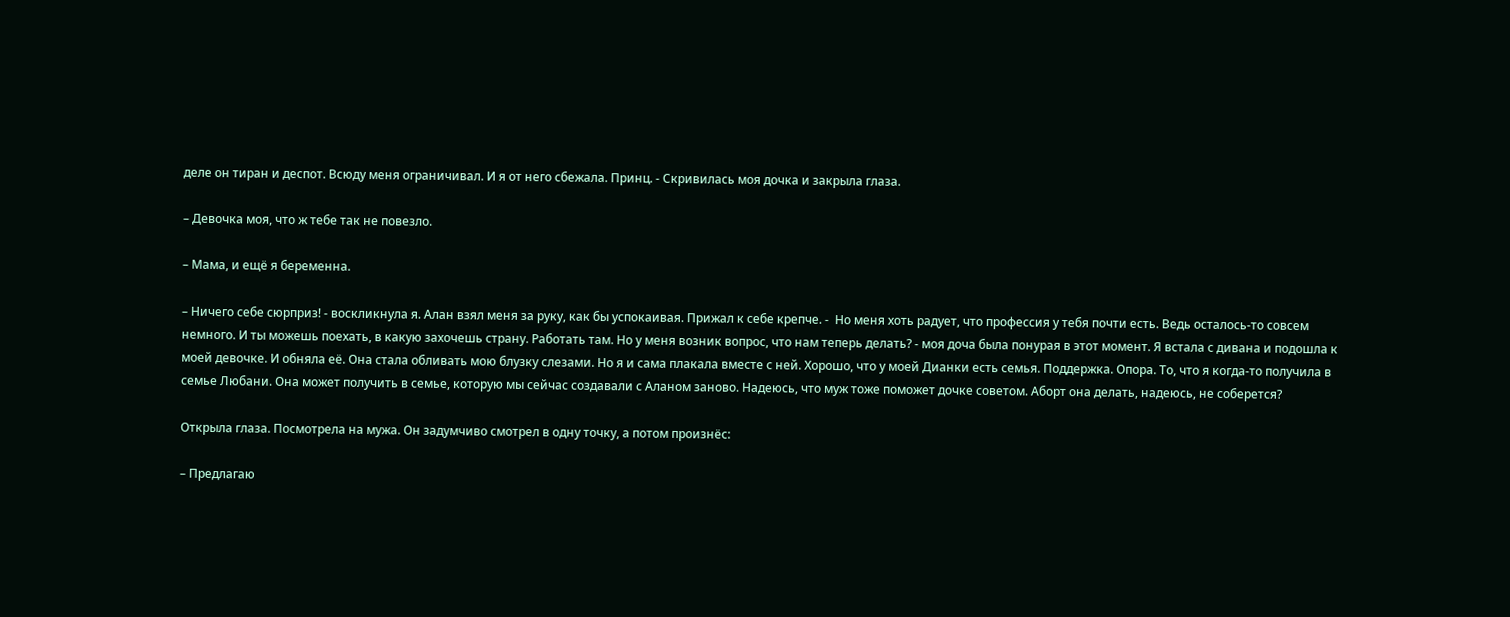деле он тиран и деспот. Всюду меня ограничивал. И я от него сбежала. Принц. - Скривилась моя дочка и закрыла глаза.

– Девочка моя, что ж тебе так не повезло.

– Мама, и ещё я беременна.

– Ничего себе сюрприз! - воскликнула я. Алан взял меня за руку, как бы успокаивая. Прижал к себе крепче. -  Но меня хоть радует, что профессия у тебя почти есть. Ведь осталось-то совсем немного. И ты можешь поехать, в какую захочешь страну. Работать там. Но у меня возник вопрос, что нам теперь делать? - моя доча была понурая в этот момент. Я встала с дивана и подошла к моей девочке. И обняла её. Она стала обливать мою блузку слезами. Но я и сама плакала вместе с ней. Хорошо, что у моей Дианки есть семья. Поддержка. Опора. То, что я когда-то получила в семье Любани. Она может получить в семье, которую мы сейчас создавали с Аланом заново. Надеюсь, что муж тоже поможет дочке советом. Аборт она делать, надеюсь, не соберется?

Открыла глаза. Посмотрела на мужа. Он задумчиво смотрел в одну точку, а потом произнёс:

– Предлагаю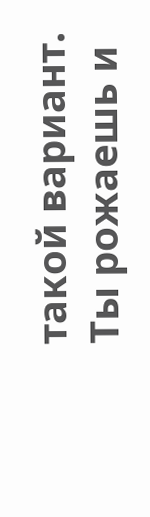такой вариант. Ты рожаешь и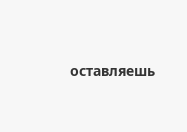оставляешь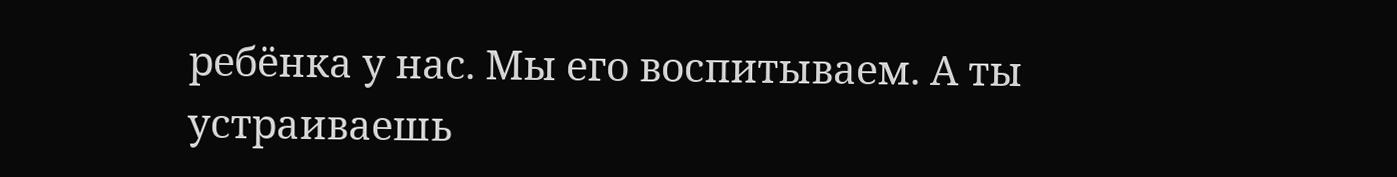ребёнка у нас. Мы его воспитываем. А ты устраиваешь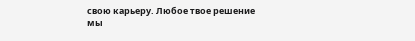свою карьеру. Любое твое решение мы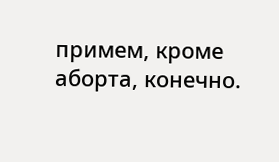примем, кроме аборта, конечно.